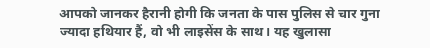आपको जानकर हैरानी होगी कि जनता के पास पुलिस से चार गुना ज्यादा हथियार हैं, वो भी लाइसेंस के साथ। यह खुलासा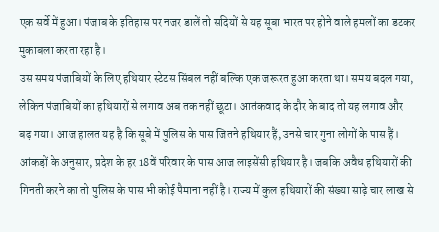एक सर्वे में हुआ। पंजाब के इतिहास पर नजर डालें तो सदियों से यह सूबा भारत पर होने वाले हमलों का डटकर मुकाबला करता रहा है।
उस समय पंजाबियों के लिए हथियार स्टेटस सिंबल नहीं बल्कि एक जरूरत हुआ करता था। समय बदल गया, लेकिन पंजाबियों का हथियारों से लगाव अब तक नहीं छूटा। आतंकवाद के दौर के बाद तो यह लगाव और बढ़ गया। आज हालत यह है कि सूबे में पुलिस के पास जितने हथियार हैं, उनसे चार गुना लोगों के पास हैं।
आंकड़ों के अनुसार, प्रदेश के हर 18वें परिवार के पास आज लाइसेंसी हथियार है। जबकि अवैध हथियारों की गिनती करने का तो पुलिस के पास भी कोई पैमाना नहीं है। राज्य में कुल हथियारों की संख्या साढ़े चार लाख से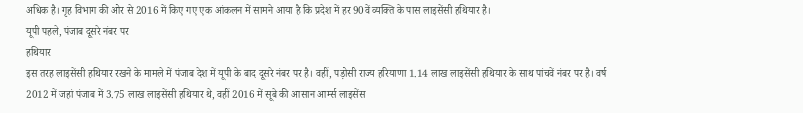अधिक है। गृह विभाग की ओर से 2016 में किए गए एक आंकलन में सामने आया है कि प्रदेश में हर 90वें व्यक्ति के पास लाइसेंसी हथियार है।
यूपी पहले, पंजाब दूसरे नंबर पर
हथियार
इस तरह लाइसेंसी हथियार रखने के मामले में पंजाब देश में यूपी के बाद दूसरे नंबर पर है। वहीं, पड़ोसी राज्य हरियाणा 1.14 लाख लाइसेंसी हथियार के साथ पांचवें नंबर पर है। वर्ष 2012 में जहां पंजाब में 3.75 लाख लाइसेंसी हथियार थे, वहीं 2016 में सूबे की आसान आर्म्स लाइसेंस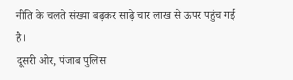नीति के चलते संख्या बढ़कर साढ़े चार लाख से ऊपर पहुंच गई है।
दूसरी ओर, पंजाब पुलिस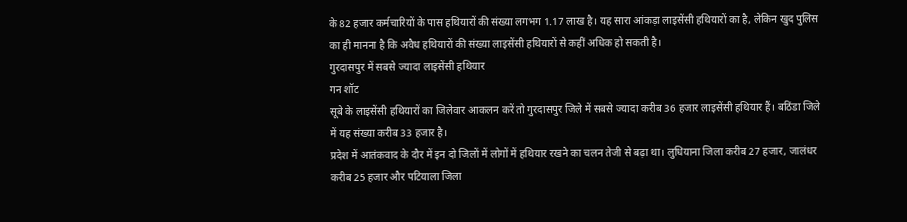के 82 हजार कर्मचारियों के पास हथियारों की संख्या लगभग 1.17 लाख है। यह सारा आंकड़ा लाइसेंसी हथियारों का है, लेकिन खुद पुलिस का ही मानना है कि अवैध हथियारों की संख्या लाइसेंसी हथियारों से कहीं अधिक हो सकती है।
गुरदासपुर में सबसे ज्यादा लाइसेंसी हथियार
गन शॉट
सूबे के लाइसेंसी हथियारों का जिलेवार आकलन करें तो गुरदासपुर जिले में सबसे ज्यादा करीब 36 हजार लाइसेंसी हथियार हैं। बठिंडा जिले में यह संख्या करीब 33 हजार है।
प्रदेश में आतंकवाद के दौर में इन दो जिलों में लोगों में हथियार रखने का चलन तेजी से बढ़ा था। लुधियाना जिला करीब 27 हजार, जालंधर करीब 25 हजार और पटियाला जिला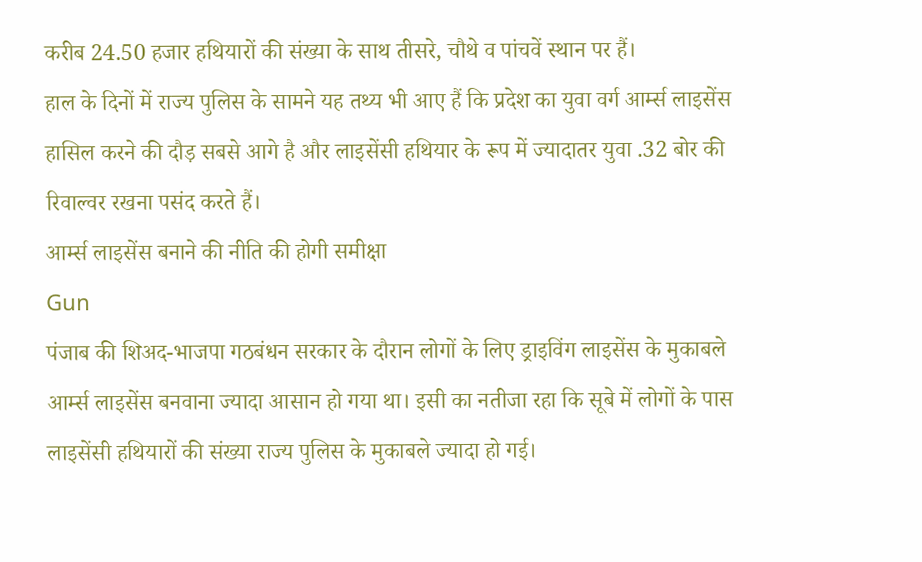करीब 24.50 हजार हथियारों की संख्या के साथ तीसरे, चौथे व पांचवें स्थान पर हैं।
हाल के दिनों में राज्य पुलिस के सामने यह तथ्य भी आए हैं कि प्रदेश का युवा वर्ग आर्म्स लाइसेंस हासिल करने की दौड़ सबसे आगे है और लाइसेंसी हथियार के रूप में ज्यादातर युवा .32 बोर की रिवाल्वर रखना पसंद करते हैं।
आर्म्स लाइसेंस बनाने की नीति की होगी समीक्षा
Gun
पंजाब की शिअद-भाजपा गठबंधन सरकार के दौरान लोगों के लिए ड्राइविंग लाइसेंस के मुकाबले आर्म्स लाइसेंस बनवाना ज्यादा आसान हो गया था। इसी का नतीजा रहा कि सूबे में लोगों के पास लाइसेंसी हथियारों की संख्या राज्य पुलिस के मुकाबले ज्यादा हो गई।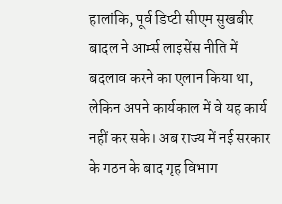हालांकि, पूर्व डिप्टी सीएम सुखबीर बादल ने आर्म्स लाइसेंस नीति में बदलाव करने का एलान किया था, लेकिन अपने कार्यकाल में वे यह कार्य नहीं कर सके। अब राज्य में नई सरकार के गठन के बाद गृह विभाग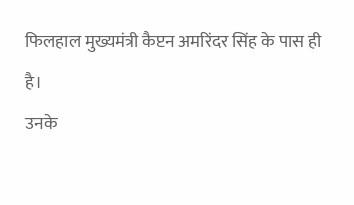फिलहाल मुख्यमंत्री कैप्टन अमरिंदर सिंह के पास ही है।
उनके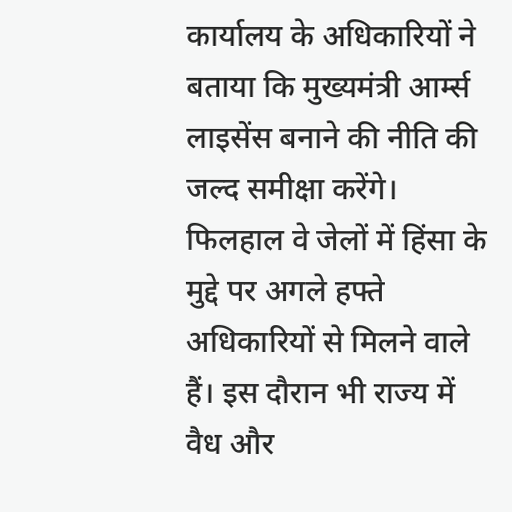कार्यालय के अधिकारियों ने बताया कि मुख्यमंत्री आर्म्स लाइसेंस बनाने की नीति की जल्द समीक्षा करेंगे। फिलहाल वे जेलों में हिंसा के मुद्दे पर अगले हफ्ते अधिकारियों से मिलने वाले हैं। इस दौरान भी राज्य में वैध और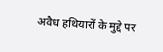अवैध हथियारों के मुद्दे पर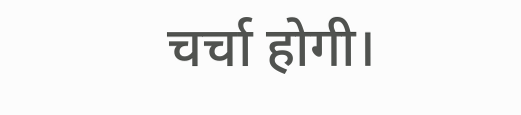चर्चा होगी।